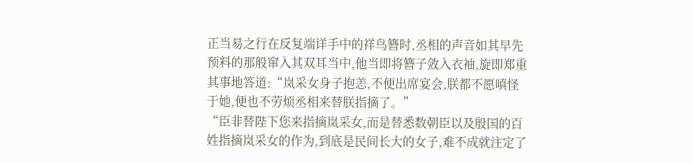正当易之行在反复端详手中的祥鸟簪时,丞相的声音如其早先预料的那般窜入其双耳当中,他当即将簪子敛入衣袖,旋即郑重其事地答道:“岚采女身子抱恙,不便出席宴会,朕都不愿嗔怪于她,便也不劳烦丞相来替朕指摘了。”
“臣非替陛下您来指摘岚采女,而是替悉数朝臣以及殷国的百姓指摘岚采女的作为,到底是民间长大的女子,难不成就注定了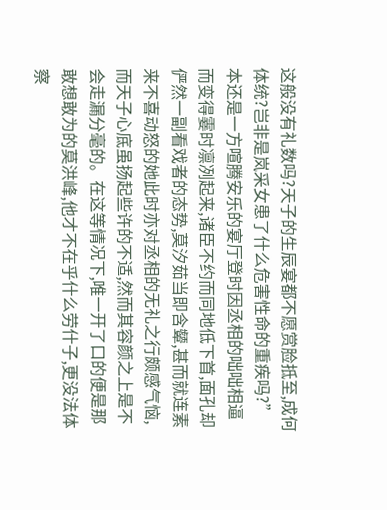这般没有礼数吗?天子的生辰宴都不愿赏脸抵至,成何体统?岂非是岚采女患了什么危害性命的重疾吗?”
本还是一方喧腾安乐的宴厅登时因丞相的咄咄相逼而变得霎时凛冽起来,诸臣不约而同地低下首,面孔却俨然一副看戏者的态势,莫汐茹当即含颦,甚而就连素来不喜动怒的她此时亦对丞相的无礼之行颇感气恼,而天子心底虽扬起些许的不适,然而其容颜之上是不会走漏分毫的。在这等情况下,唯一开了口的便是那敢想敢为的莫洪峰,他才不在乎什么劳什子,更没法体察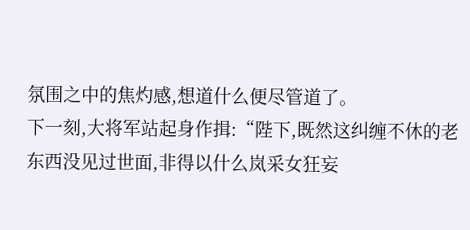氛围之中的焦灼感,想道什么便尽管道了。
下一刻,大将军站起身作揖:“陛下,既然这纠缠不休的老东西没见过世面,非得以什么岚采女狂妄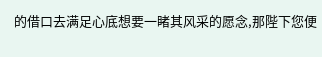的借口去满足心底想要一睹其风采的愿念,那陛下您便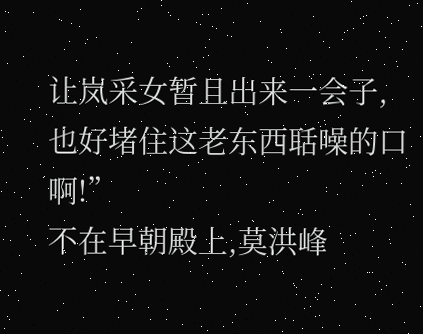让岚采女暂且出来一会子,也好堵住这老东西聒噪的口啊!”
不在早朝殿上,莫洪峰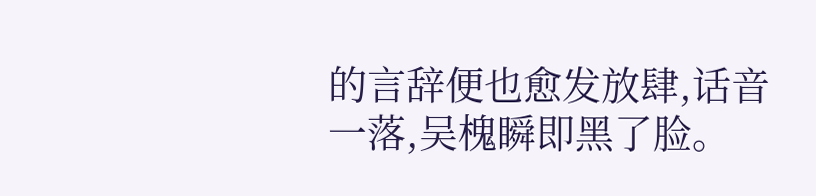的言辞便也愈发放肆,话音一落,吴槐瞬即黑了脸。